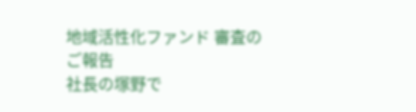地域活性化ファンド 審査のご報告
社長の塚野で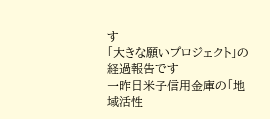す
「大きな願いプロジェクト」の経過報告です
一昨日米子信用金庫の「地域活性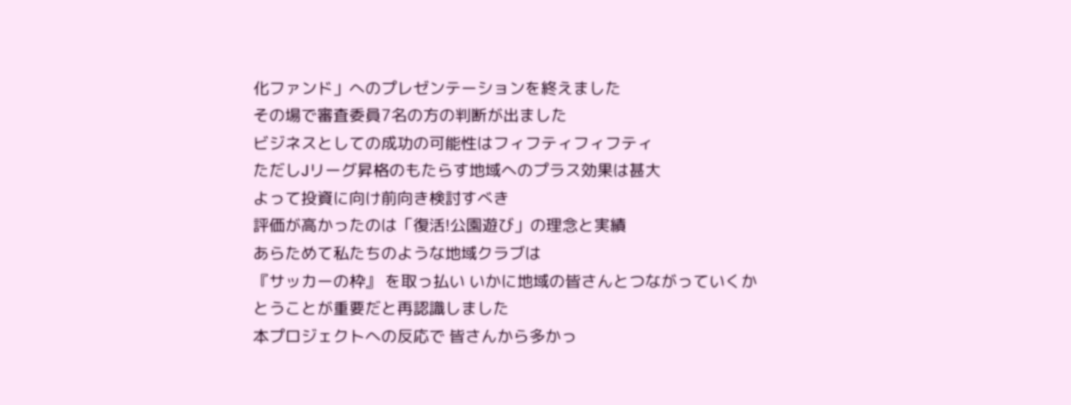化ファンド」へのプレゼンテーションを終えました
その場で審査委員7名の方の判断が出ました
ビジネスとしての成功の可能性はフィフティフィフティ
ただしJリーグ昇格のもたらす地域へのプラス効果は甚大
よって投資に向け前向き検討すべき
評価が高かったのは「復活!公園遊び」の理念と実績
あらためて私たちのような地域クラブは
『サッカーの枠』 を取っ払い いかに地域の皆さんとつながっていくか
とうことが重要だと再認識しました
本プロジェクトへの反応で 皆さんから多かっ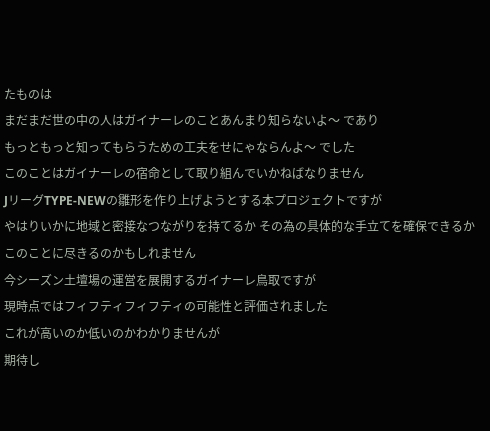たものは
まだまだ世の中の人はガイナーレのことあんまり知らないよ〜 であり
もっともっと知ってもらうための工夫をせにゃならんよ〜 でした
このことはガイナーレの宿命として取り組んでいかねばなりません
JリーグTYPE-NEWの雛形を作り上げようとする本プロジェクトですが
やはりいかに地域と密接なつながりを持てるか その為の具体的な手立てを確保できるか
このことに尽きるのかもしれません
今シーズン土壇場の運営を展開するガイナーレ鳥取ですが
現時点ではフィフティフィフティの可能性と評価されました
これが高いのか低いのかわかりませんが
期待し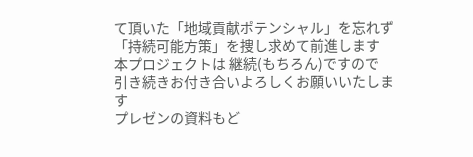て頂いた「地域貢献ポテンシャル」を忘れず
「持続可能方策」を捜し求めて前進します
本プロジェクトは 継続(もちろん)ですので
引き続きお付き合いよろしくお願いいたします
プレゼンの資料もど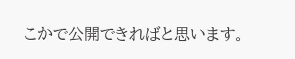こかで公開できればと思います。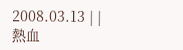2008.03.13 | | 熱血